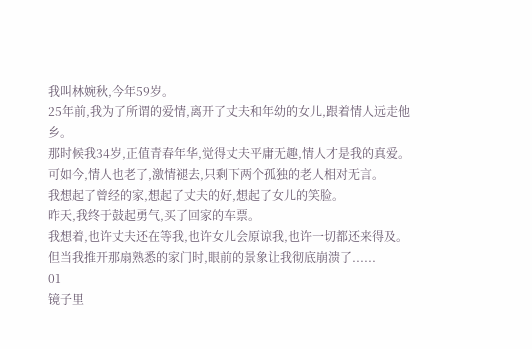我叫林婉秋,今年59岁。
25年前,我为了所谓的爱情,离开了丈夫和年幼的女儿,跟着情人远走他乡。
那时候我34岁,正值青春年华,觉得丈夫平庸无趣,情人才是我的真爱。
可如今,情人也老了,激情褪去,只剩下两个孤独的老人相对无言。
我想起了曾经的家,想起了丈夫的好,想起了女儿的笑脸。
昨天,我终于鼓起勇气,买了回家的车票。
我想着,也许丈夫还在等我,也许女儿会原谅我,也许一切都还来得及。
但当我推开那扇熟悉的家门时,眼前的景象让我彻底崩溃了......
01
镜子里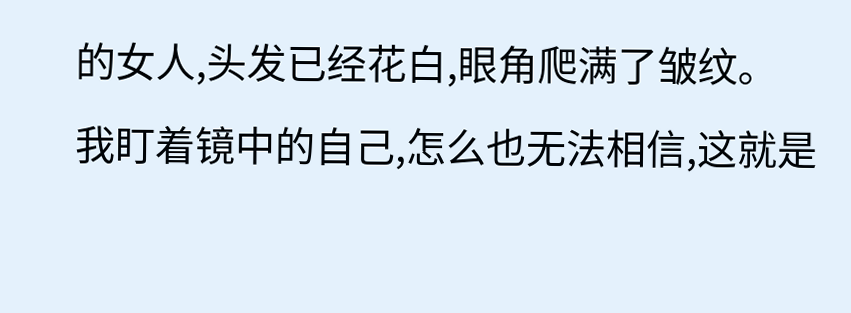的女人,头发已经花白,眼角爬满了皱纹。
我盯着镜中的自己,怎么也无法相信,这就是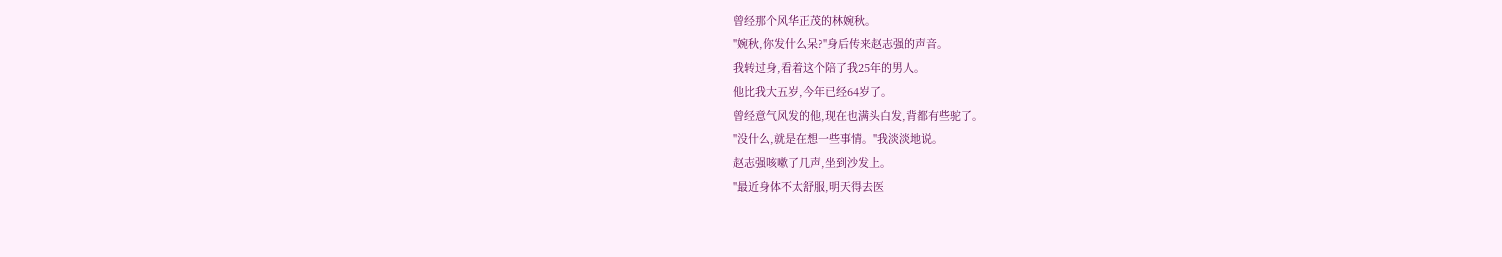曾经那个风华正茂的林婉秋。
"婉秋,你发什么呆?"身后传来赵志强的声音。
我转过身,看着这个陪了我25年的男人。
他比我大五岁,今年已经64岁了。
曾经意气风发的他,现在也满头白发,背都有些驼了。
"没什么,就是在想一些事情。"我淡淡地说。
赵志强咳嗽了几声,坐到沙发上。
"最近身体不太舒服,明天得去医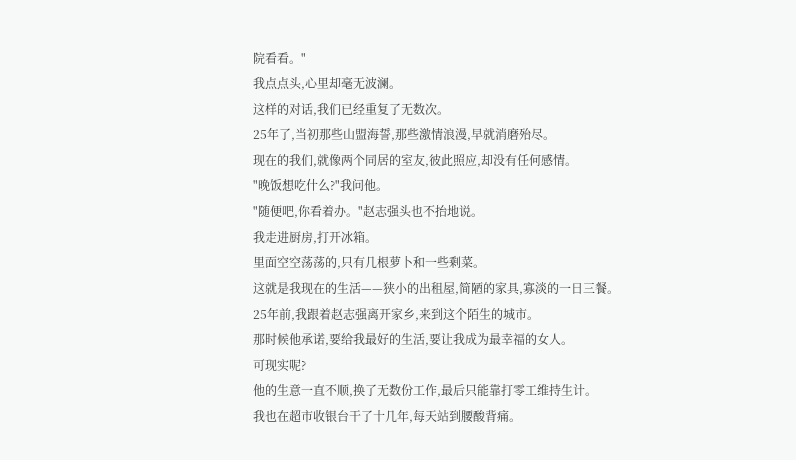院看看。"
我点点头,心里却毫无波澜。
这样的对话,我们已经重复了无数次。
25年了,当初那些山盟海誓,那些激情浪漫,早就消磨殆尽。
现在的我们,就像两个同居的室友,彼此照应,却没有任何感情。
"晚饭想吃什么?"我问他。
"随便吧,你看着办。"赵志强头也不抬地说。
我走进厨房,打开冰箱。
里面空空荡荡的,只有几根萝卜和一些剩菜。
这就是我现在的生活——狭小的出租屋,简陋的家具,寡淡的一日三餐。
25年前,我跟着赵志强离开家乡,来到这个陌生的城市。
那时候他承诺,要给我最好的生活,要让我成为最幸福的女人。
可现实呢?
他的生意一直不顺,换了无数份工作,最后只能靠打零工维持生计。
我也在超市收银台干了十几年,每天站到腰酸背痛。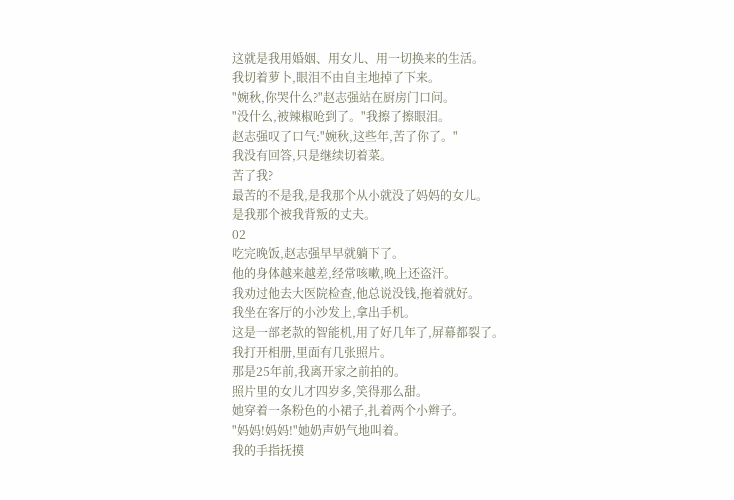这就是我用婚姻、用女儿、用一切换来的生活。
我切着萝卜,眼泪不由自主地掉了下来。
"婉秋,你哭什么?"赵志强站在厨房门口问。
"没什么,被辣椒呛到了。"我擦了擦眼泪。
赵志强叹了口气:"婉秋,这些年,苦了你了。"
我没有回答,只是继续切着菜。
苦了我?
最苦的不是我,是我那个从小就没了妈妈的女儿。
是我那个被我背叛的丈夫。
02
吃完晚饭,赵志强早早就躺下了。
他的身体越来越差,经常咳嗽,晚上还盗汗。
我劝过他去大医院检查,他总说没钱,拖着就好。
我坐在客厅的小沙发上,拿出手机。
这是一部老款的智能机,用了好几年了,屏幕都裂了。
我打开相册,里面有几张照片。
那是25年前,我离开家之前拍的。
照片里的女儿才四岁多,笑得那么甜。
她穿着一条粉色的小裙子,扎着两个小辫子。
"妈妈!妈妈!"她奶声奶气地叫着。
我的手指抚摸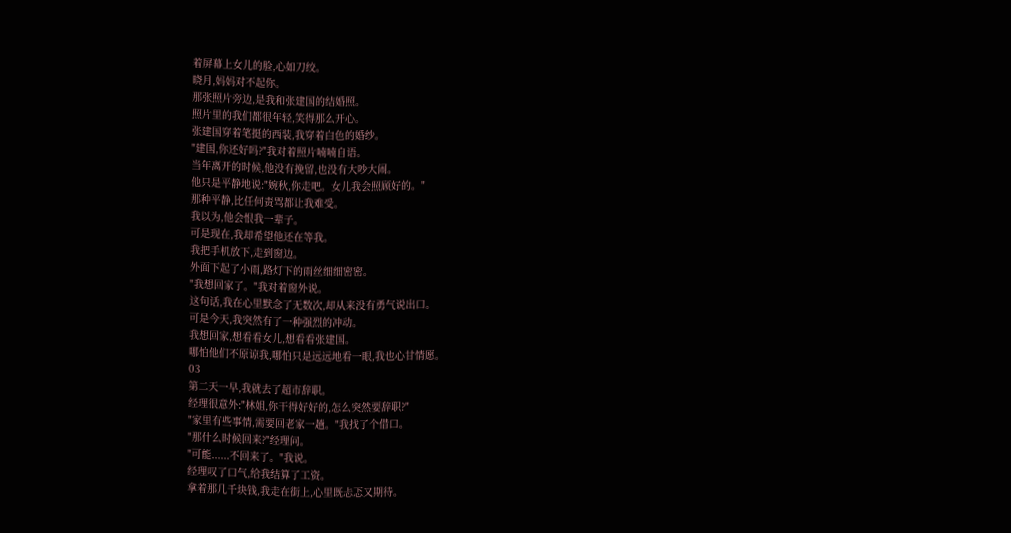着屏幕上女儿的脸,心如刀绞。
晓月,妈妈对不起你。
那张照片旁边,是我和张建国的结婚照。
照片里的我们都很年轻,笑得那么开心。
张建国穿着笔挺的西装,我穿着白色的婚纱。
"建国,你还好吗?"我对着照片喃喃自语。
当年离开的时候,他没有挽留,也没有大吵大闹。
他只是平静地说:"婉秋,你走吧。女儿我会照顾好的。"
那种平静,比任何责骂都让我难受。
我以为,他会恨我一辈子。
可是现在,我却希望他还在等我。
我把手机放下,走到窗边。
外面下起了小雨,路灯下的雨丝细细密密。
"我想回家了。"我对着窗外说。
这句话,我在心里默念了无数次,却从来没有勇气说出口。
可是今天,我突然有了一种强烈的冲动。
我想回家,想看看女儿,想看看张建国。
哪怕他们不原谅我,哪怕只是远远地看一眼,我也心甘情愿。
03
第二天一早,我就去了超市辞职。
经理很意外:"林姐,你干得好好的,怎么突然要辞职?"
"家里有些事情,需要回老家一趟。"我找了个借口。
"那什么时候回来?"经理问。
"可能......不回来了。"我说。
经理叹了口气,给我结算了工资。
拿着那几千块钱,我走在街上,心里既忐忑又期待。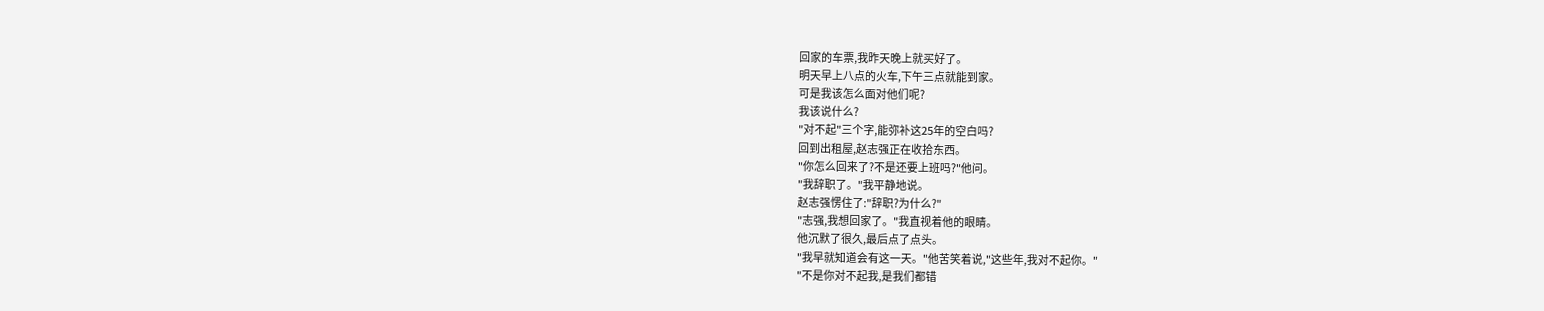回家的车票,我昨天晚上就买好了。
明天早上八点的火车,下午三点就能到家。
可是我该怎么面对他们呢?
我该说什么?
"对不起"三个字,能弥补这25年的空白吗?
回到出租屋,赵志强正在收拾东西。
"你怎么回来了?不是还要上班吗?"他问。
"我辞职了。"我平静地说。
赵志强愣住了:"辞职?为什么?"
"志强,我想回家了。"我直视着他的眼睛。
他沉默了很久,最后点了点头。
"我早就知道会有这一天。"他苦笑着说,"这些年,我对不起你。"
"不是你对不起我,是我们都错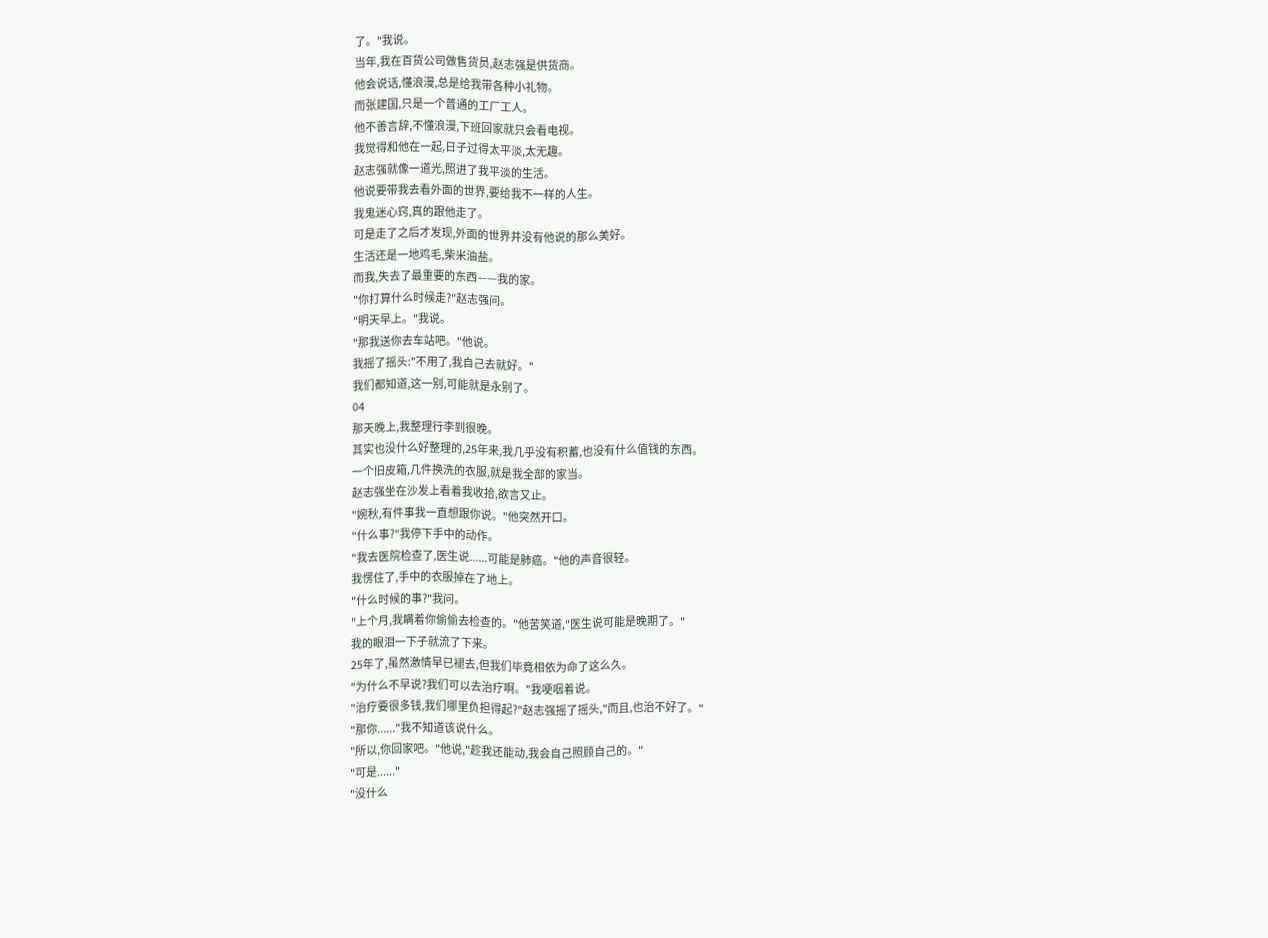了。"我说。
当年,我在百货公司做售货员,赵志强是供货商。
他会说话,懂浪漫,总是给我带各种小礼物。
而张建国,只是一个普通的工厂工人。
他不善言辞,不懂浪漫,下班回家就只会看电视。
我觉得和他在一起,日子过得太平淡,太无趣。
赵志强就像一道光,照进了我平淡的生活。
他说要带我去看外面的世界,要给我不一样的人生。
我鬼迷心窍,真的跟他走了。
可是走了之后才发现,外面的世界并没有他说的那么美好。
生活还是一地鸡毛,柴米油盐。
而我,失去了最重要的东西——我的家。
"你打算什么时候走?"赵志强问。
"明天早上。"我说。
"那我送你去车站吧。"他说。
我摇了摇头:"不用了,我自己去就好。"
我们都知道,这一别,可能就是永别了。
04
那天晚上,我整理行李到很晚。
其实也没什么好整理的,25年来,我几乎没有积蓄,也没有什么值钱的东西。
一个旧皮箱,几件换洗的衣服,就是我全部的家当。
赵志强坐在沙发上看着我收拾,欲言又止。
"婉秋,有件事我一直想跟你说。"他突然开口。
"什么事?"我停下手中的动作。
"我去医院检查了,医生说......可能是肺癌。"他的声音很轻。
我愣住了,手中的衣服掉在了地上。
"什么时候的事?"我问。
"上个月,我瞒着你偷偷去检查的。"他苦笑道,"医生说可能是晚期了。"
我的眼泪一下子就流了下来。
25年了,虽然激情早已褪去,但我们毕竟相依为命了这么久。
"为什么不早说?我们可以去治疗啊。"我哽咽着说。
"治疗要很多钱,我们哪里负担得起?"赵志强摇了摇头,"而且,也治不好了。"
"那你......"我不知道该说什么。
"所以,你回家吧。"他说,"趁我还能动,我会自己照顾自己的。"
"可是......"
"没什么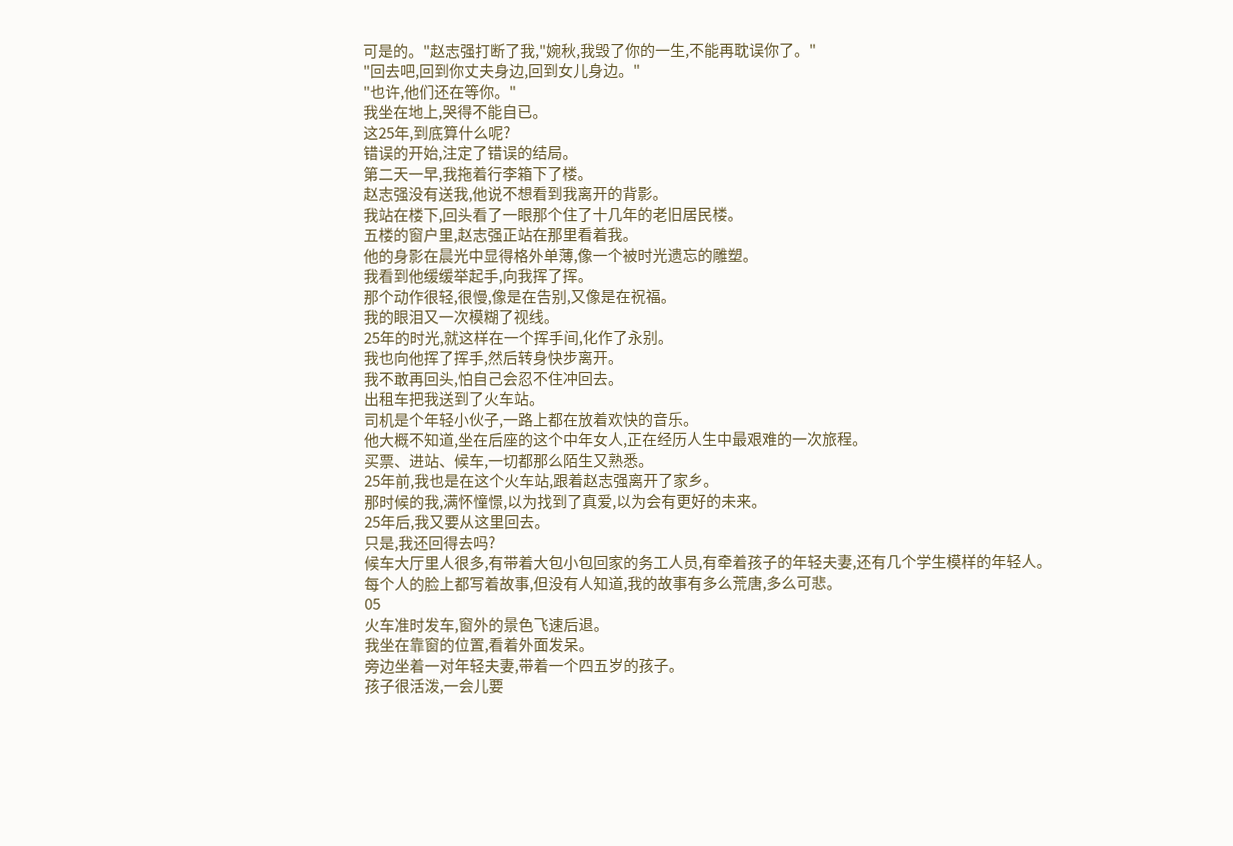可是的。"赵志强打断了我,"婉秋,我毁了你的一生,不能再耽误你了。"
"回去吧,回到你丈夫身边,回到女儿身边。"
"也许,他们还在等你。"
我坐在地上,哭得不能自已。
这25年,到底算什么呢?
错误的开始,注定了错误的结局。
第二天一早,我拖着行李箱下了楼。
赵志强没有送我,他说不想看到我离开的背影。
我站在楼下,回头看了一眼那个住了十几年的老旧居民楼。
五楼的窗户里,赵志强正站在那里看着我。
他的身影在晨光中显得格外单薄,像一个被时光遗忘的雕塑。
我看到他缓缓举起手,向我挥了挥。
那个动作很轻,很慢,像是在告别,又像是在祝福。
我的眼泪又一次模糊了视线。
25年的时光,就这样在一个挥手间,化作了永别。
我也向他挥了挥手,然后转身快步离开。
我不敢再回头,怕自己会忍不住冲回去。
出租车把我送到了火车站。
司机是个年轻小伙子,一路上都在放着欢快的音乐。
他大概不知道,坐在后座的这个中年女人,正在经历人生中最艰难的一次旅程。
买票、进站、候车,一切都那么陌生又熟悉。
25年前,我也是在这个火车站,跟着赵志强离开了家乡。
那时候的我,满怀憧憬,以为找到了真爱,以为会有更好的未来。
25年后,我又要从这里回去。
只是,我还回得去吗?
候车大厅里人很多,有带着大包小包回家的务工人员,有牵着孩子的年轻夫妻,还有几个学生模样的年轻人。
每个人的脸上都写着故事,但没有人知道,我的故事有多么荒唐,多么可悲。
05
火车准时发车,窗外的景色飞速后退。
我坐在靠窗的位置,看着外面发呆。
旁边坐着一对年轻夫妻,带着一个四五岁的孩子。
孩子很活泼,一会儿要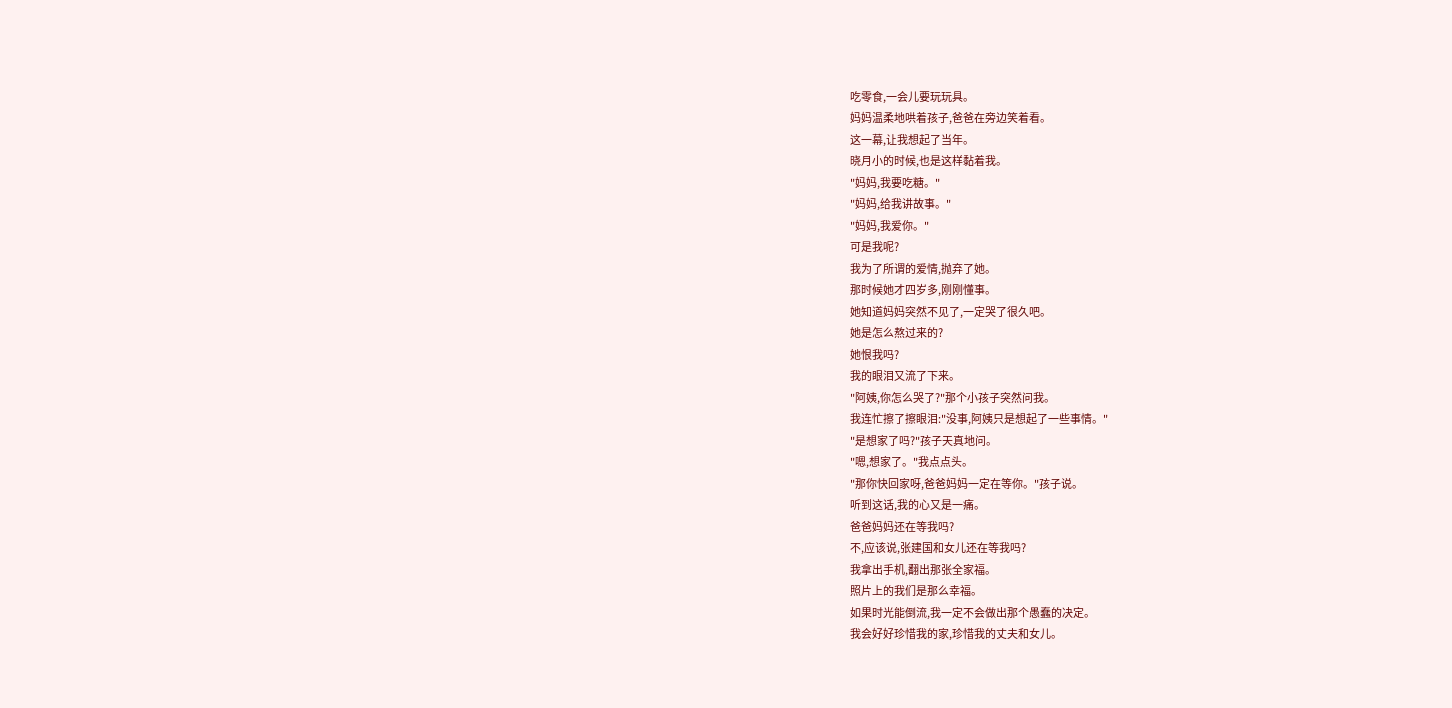吃零食,一会儿要玩玩具。
妈妈温柔地哄着孩子,爸爸在旁边笑着看。
这一幕,让我想起了当年。
晓月小的时候,也是这样黏着我。
"妈妈,我要吃糖。"
"妈妈,给我讲故事。"
"妈妈,我爱你。"
可是我呢?
我为了所谓的爱情,抛弃了她。
那时候她才四岁多,刚刚懂事。
她知道妈妈突然不见了,一定哭了很久吧。
她是怎么熬过来的?
她恨我吗?
我的眼泪又流了下来。
"阿姨,你怎么哭了?"那个小孩子突然问我。
我连忙擦了擦眼泪:"没事,阿姨只是想起了一些事情。"
"是想家了吗?"孩子天真地问。
"嗯,想家了。"我点点头。
"那你快回家呀,爸爸妈妈一定在等你。"孩子说。
听到这话,我的心又是一痛。
爸爸妈妈还在等我吗?
不,应该说,张建国和女儿还在等我吗?
我拿出手机,翻出那张全家福。
照片上的我们是那么幸福。
如果时光能倒流,我一定不会做出那个愚蠢的决定。
我会好好珍惜我的家,珍惜我的丈夫和女儿。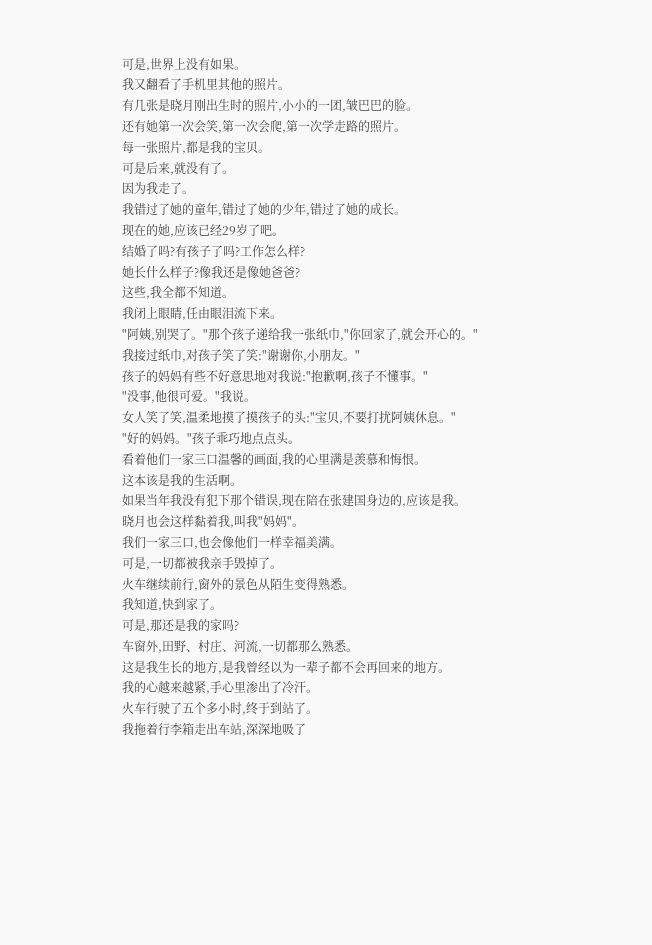可是,世界上没有如果。
我又翻看了手机里其他的照片。
有几张是晓月刚出生时的照片,小小的一团,皱巴巴的脸。
还有她第一次会笑,第一次会爬,第一次学走路的照片。
每一张照片,都是我的宝贝。
可是后来,就没有了。
因为我走了。
我错过了她的童年,错过了她的少年,错过了她的成长。
现在的她,应该已经29岁了吧。
结婚了吗?有孩子了吗?工作怎么样?
她长什么样子?像我还是像她爸爸?
这些,我全都不知道。
我闭上眼睛,任由眼泪流下来。
"阿姨,别哭了。"那个孩子递给我一张纸巾,"你回家了,就会开心的。"
我接过纸巾,对孩子笑了笑:"谢谢你,小朋友。"
孩子的妈妈有些不好意思地对我说:"抱歉啊,孩子不懂事。"
"没事,他很可爱。"我说。
女人笑了笑,温柔地摸了摸孩子的头:"宝贝,不要打扰阿姨休息。"
"好的妈妈。"孩子乖巧地点点头。
看着他们一家三口温馨的画面,我的心里满是羡慕和悔恨。
这本该是我的生活啊。
如果当年我没有犯下那个错误,现在陪在张建国身边的,应该是我。
晓月也会这样黏着我,叫我"妈妈"。
我们一家三口,也会像他们一样幸福美满。
可是,一切都被我亲手毁掉了。
火车继续前行,窗外的景色从陌生变得熟悉。
我知道,快到家了。
可是,那还是我的家吗?
车窗外,田野、村庄、河流,一切都那么熟悉。
这是我生长的地方,是我曾经以为一辈子都不会再回来的地方。
我的心越来越紧,手心里渗出了冷汗。
火车行驶了五个多小时,终于到站了。
我拖着行李箱走出车站,深深地吸了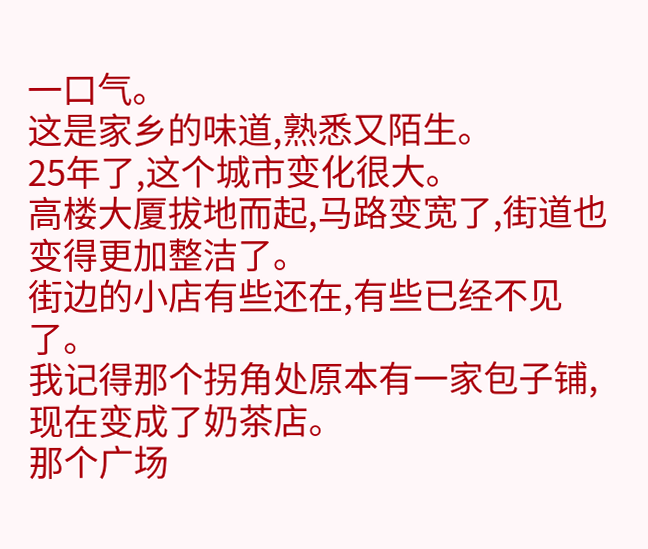一口气。
这是家乡的味道,熟悉又陌生。
25年了,这个城市变化很大。
高楼大厦拔地而起,马路变宽了,街道也变得更加整洁了。
街边的小店有些还在,有些已经不见了。
我记得那个拐角处原本有一家包子铺,现在变成了奶茶店。
那个广场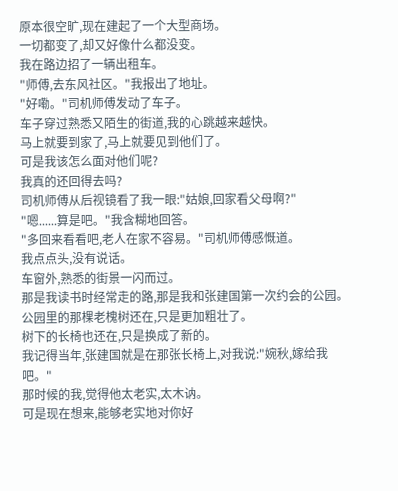原本很空旷,现在建起了一个大型商场。
一切都变了,却又好像什么都没变。
我在路边招了一辆出租车。
"师傅,去东风社区。"我报出了地址。
"好嘞。"司机师傅发动了车子。
车子穿过熟悉又陌生的街道,我的心跳越来越快。
马上就要到家了,马上就要见到他们了。
可是我该怎么面对他们呢?
我真的还回得去吗?
司机师傅从后视镜看了我一眼:"姑娘,回家看父母啊?"
"嗯......算是吧。"我含糊地回答。
"多回来看看吧,老人在家不容易。"司机师傅感慨道。
我点点头,没有说话。
车窗外,熟悉的街景一闪而过。
那是我读书时经常走的路,那是我和张建国第一次约会的公园。
公园里的那棵老槐树还在,只是更加粗壮了。
树下的长椅也还在,只是换成了新的。
我记得当年,张建国就是在那张长椅上,对我说:"婉秋,嫁给我吧。"
那时候的我,觉得他太老实,太木讷。
可是现在想来,能够老实地对你好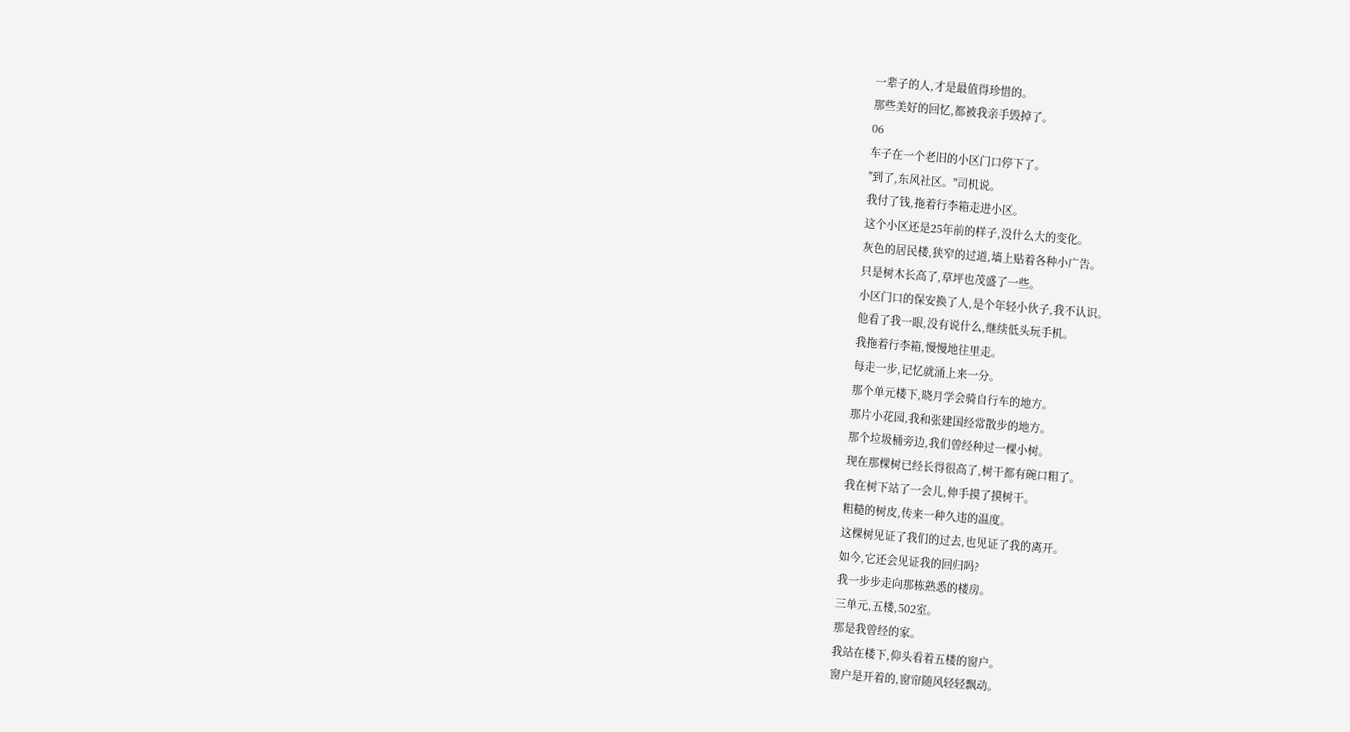一辈子的人,才是最值得珍惜的。
那些美好的回忆,都被我亲手毁掉了。
06
车子在一个老旧的小区门口停下了。
"到了,东风社区。"司机说。
我付了钱,拖着行李箱走进小区。
这个小区还是25年前的样子,没什么大的变化。
灰色的居民楼,狭窄的过道,墙上贴着各种小广告。
只是树木长高了,草坪也茂盛了一些。
小区门口的保安换了人,是个年轻小伙子,我不认识。
他看了我一眼,没有说什么,继续低头玩手机。
我拖着行李箱,慢慢地往里走。
每走一步,记忆就涌上来一分。
那个单元楼下,晓月学会骑自行车的地方。
那片小花园,我和张建国经常散步的地方。
那个垃圾桶旁边,我们曾经种过一棵小树。
现在那棵树已经长得很高了,树干都有碗口粗了。
我在树下站了一会儿,伸手摸了摸树干。
粗糙的树皮,传来一种久违的温度。
这棵树见证了我们的过去,也见证了我的离开。
如今,它还会见证我的回归吗?
我一步步走向那栋熟悉的楼房。
三单元,五楼,502室。
那是我曾经的家。
我站在楼下,仰头看着五楼的窗户。
窗户是开着的,窗帘随风轻轻飘动。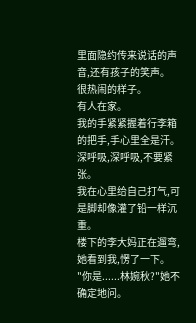里面隐约传来说话的声音,还有孩子的笑声。
很热闹的样子。
有人在家。
我的手紧紧握着行李箱的把手,手心里全是汗。
深呼吸,深呼吸,不要紧张。
我在心里给自己打气,可是脚却像灌了铅一样沉重。
楼下的李大妈正在遛弯,她看到我,愣了一下。
"你是......林婉秋?"她不确定地问。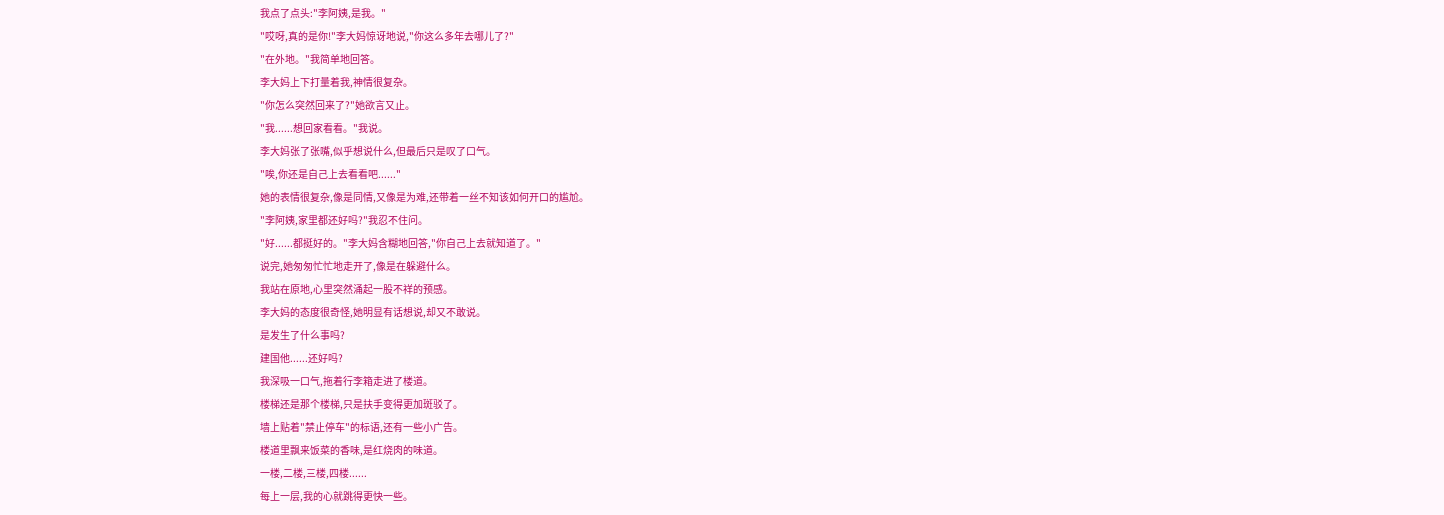我点了点头:"李阿姨,是我。"
"哎呀,真的是你!"李大妈惊讶地说,"你这么多年去哪儿了?"
"在外地。"我简单地回答。
李大妈上下打量着我,神情很复杂。
"你怎么突然回来了?"她欲言又止。
"我......想回家看看。"我说。
李大妈张了张嘴,似乎想说什么,但最后只是叹了口气。
"唉,你还是自己上去看看吧......"
她的表情很复杂,像是同情,又像是为难,还带着一丝不知该如何开口的尴尬。
"李阿姨,家里都还好吗?"我忍不住问。
"好......都挺好的。"李大妈含糊地回答,"你自己上去就知道了。"
说完,她匆匆忙忙地走开了,像是在躲避什么。
我站在原地,心里突然涌起一股不祥的预感。
李大妈的态度很奇怪,她明显有话想说,却又不敢说。
是发生了什么事吗?
建国他......还好吗?
我深吸一口气,拖着行李箱走进了楼道。
楼梯还是那个楼梯,只是扶手变得更加斑驳了。
墙上贴着"禁止停车"的标语,还有一些小广告。
楼道里飘来饭菜的香味,是红烧肉的味道。
一楼,二楼,三楼,四楼......
每上一层,我的心就跳得更快一些。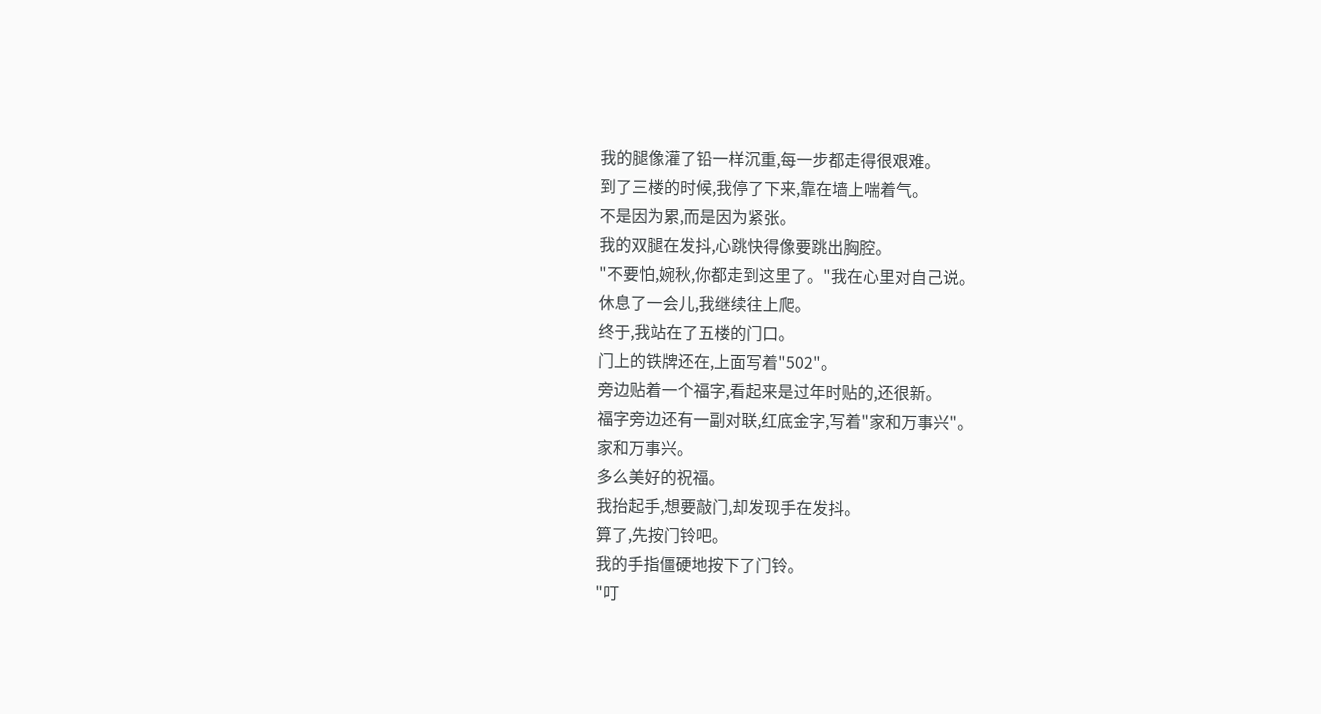我的腿像灌了铅一样沉重,每一步都走得很艰难。
到了三楼的时候,我停了下来,靠在墙上喘着气。
不是因为累,而是因为紧张。
我的双腿在发抖,心跳快得像要跳出胸腔。
"不要怕,婉秋,你都走到这里了。"我在心里对自己说。
休息了一会儿,我继续往上爬。
终于,我站在了五楼的门口。
门上的铁牌还在,上面写着"502"。
旁边贴着一个福字,看起来是过年时贴的,还很新。
福字旁边还有一副对联,红底金字,写着"家和万事兴"。
家和万事兴。
多么美好的祝福。
我抬起手,想要敲门,却发现手在发抖。
算了,先按门铃吧。
我的手指僵硬地按下了门铃。
"叮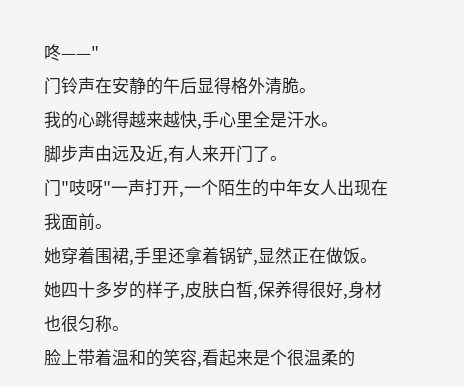咚——"
门铃声在安静的午后显得格外清脆。
我的心跳得越来越快,手心里全是汗水。
脚步声由远及近,有人来开门了。
门"吱呀"一声打开,一个陌生的中年女人出现在我面前。
她穿着围裙,手里还拿着锅铲,显然正在做饭。
她四十多岁的样子,皮肤白皙,保养得很好,身材也很匀称。
脸上带着温和的笑容,看起来是个很温柔的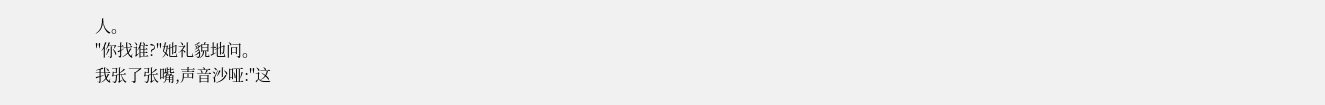人。
"你找谁?"她礼貌地问。
我张了张嘴,声音沙哑:"这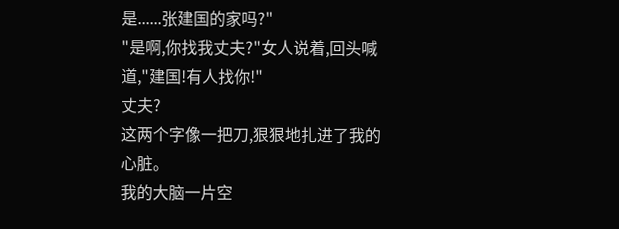是......张建国的家吗?"
"是啊,你找我丈夫?"女人说着,回头喊道,"建国!有人找你!"
丈夫?
这两个字像一把刀,狠狠地扎进了我的心脏。
我的大脑一片空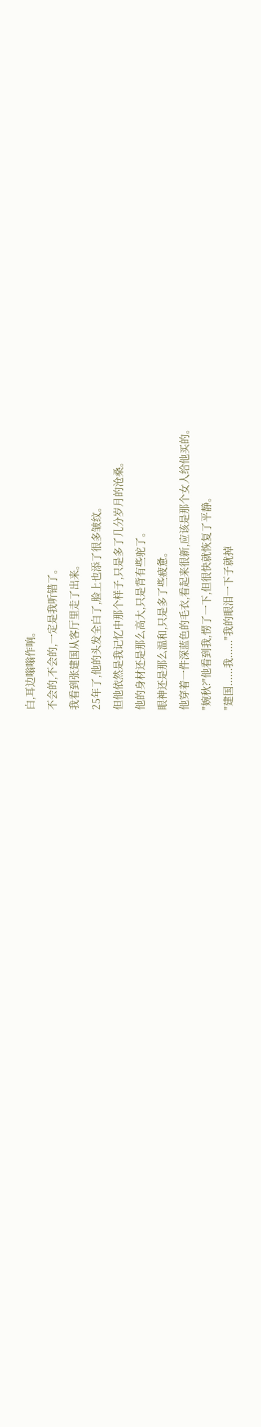白,耳边嗡嗡作响。
不会的,不会的,一定是我听错了。
我看到张建国从客厅里走了出来。
25年了,他的头发全白了,脸上也添了很多皱纹。
但他依然是我记忆中那个样子,只是多了几分岁月的沧桑。
他的身材还是那么高大,只是背有些驼了。
眼神还是那么温和,只是多了些疲惫。
他穿着一件深蓝色的毛衣,看起来很新,应该是那个女人给他买的。
"婉秋?"他看到我,愣了一下,但很快就恢复了平静。
"建国......我......"我的眼泪一下子就掉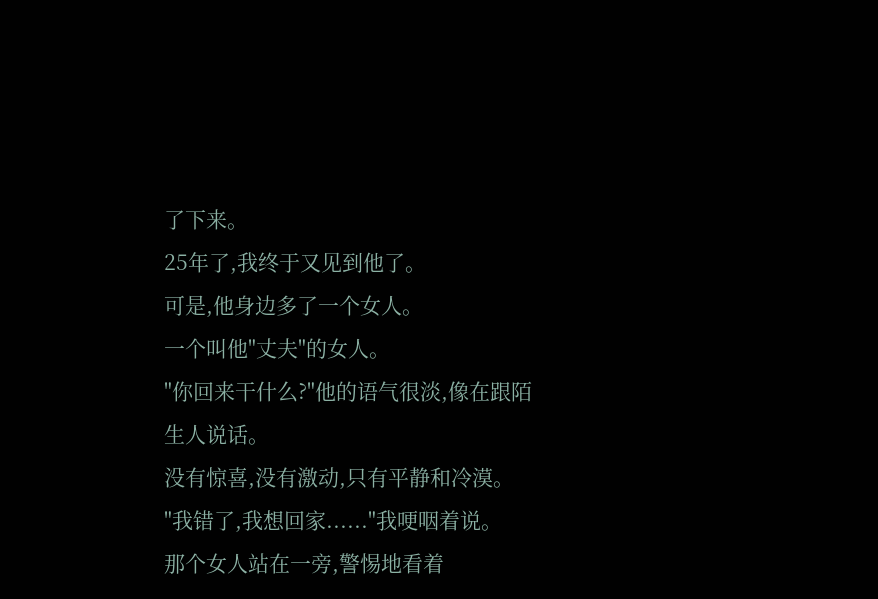了下来。
25年了,我终于又见到他了。
可是,他身边多了一个女人。
一个叫他"丈夫"的女人。
"你回来干什么?"他的语气很淡,像在跟陌生人说话。
没有惊喜,没有激动,只有平静和冷漠。
"我错了,我想回家......"我哽咽着说。
那个女人站在一旁,警惕地看着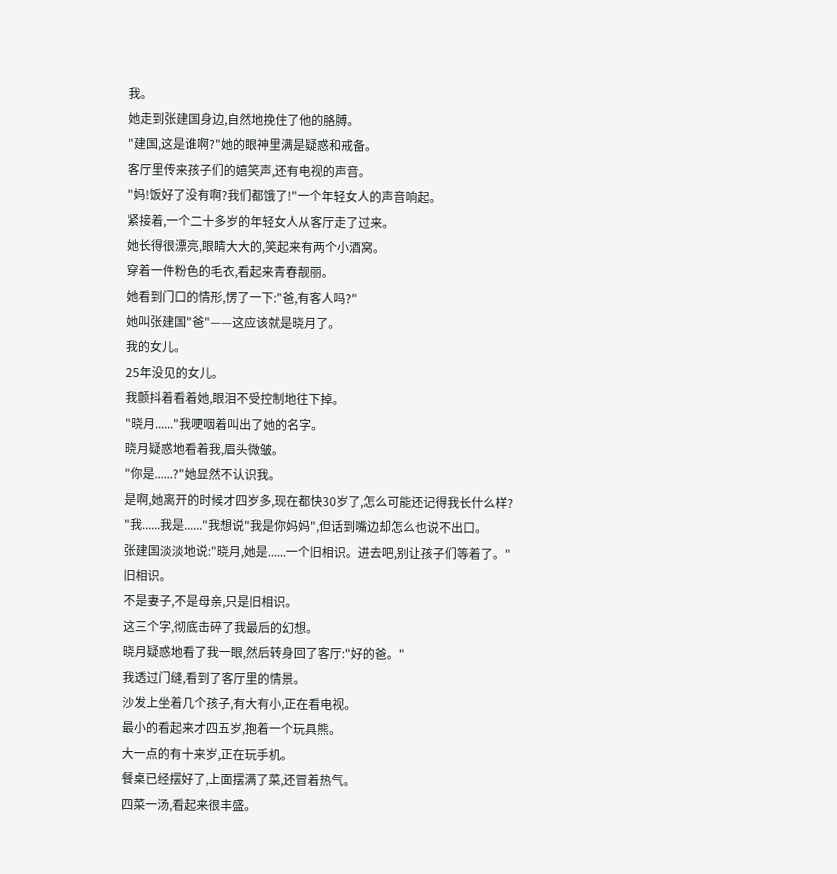我。
她走到张建国身边,自然地挽住了他的胳膊。
"建国,这是谁啊?"她的眼神里满是疑惑和戒备。
客厅里传来孩子们的嬉笑声,还有电视的声音。
"妈!饭好了没有啊?我们都饿了!"一个年轻女人的声音响起。
紧接着,一个二十多岁的年轻女人从客厅走了过来。
她长得很漂亮,眼睛大大的,笑起来有两个小酒窝。
穿着一件粉色的毛衣,看起来青春靓丽。
她看到门口的情形,愣了一下:"爸,有客人吗?"
她叫张建国"爸"——这应该就是晓月了。
我的女儿。
25年没见的女儿。
我颤抖着看着她,眼泪不受控制地往下掉。
"晓月......"我哽咽着叫出了她的名字。
晓月疑惑地看着我,眉头微皱。
"你是......?"她显然不认识我。
是啊,她离开的时候才四岁多,现在都快30岁了,怎么可能还记得我长什么样?
"我......我是......"我想说"我是你妈妈",但话到嘴边却怎么也说不出口。
张建国淡淡地说:"晓月,她是......一个旧相识。进去吧,别让孩子们等着了。"
旧相识。
不是妻子,不是母亲,只是旧相识。
这三个字,彻底击碎了我最后的幻想。
晓月疑惑地看了我一眼,然后转身回了客厅:"好的爸。"
我透过门缝,看到了客厅里的情景。
沙发上坐着几个孩子,有大有小,正在看电视。
最小的看起来才四五岁,抱着一个玩具熊。
大一点的有十来岁,正在玩手机。
餐桌已经摆好了,上面摆满了菜,还冒着热气。
四菜一汤,看起来很丰盛。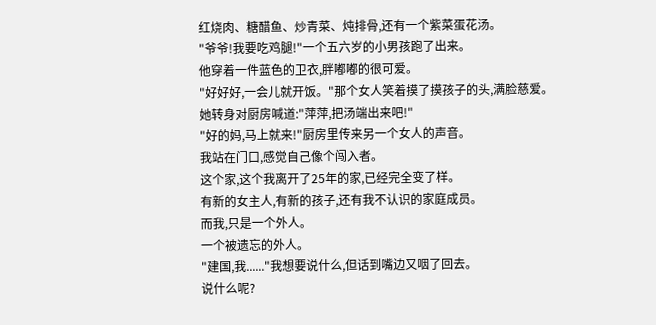红烧肉、糖醋鱼、炒青菜、炖排骨,还有一个紫菜蛋花汤。
"爷爷!我要吃鸡腿!"一个五六岁的小男孩跑了出来。
他穿着一件蓝色的卫衣,胖嘟嘟的很可爱。
"好好好,一会儿就开饭。"那个女人笑着摸了摸孩子的头,满脸慈爱。
她转身对厨房喊道:"萍萍,把汤端出来吧!"
"好的妈,马上就来!"厨房里传来另一个女人的声音。
我站在门口,感觉自己像个闯入者。
这个家,这个我离开了25年的家,已经完全变了样。
有新的女主人,有新的孩子,还有我不认识的家庭成员。
而我,只是一个外人。
一个被遗忘的外人。
"建国,我......"我想要说什么,但话到嘴边又咽了回去。
说什么呢?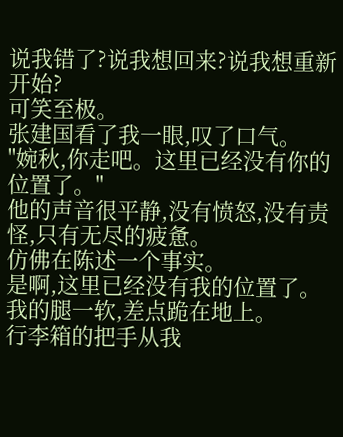说我错了?说我想回来?说我想重新开始?
可笑至极。
张建国看了我一眼,叹了口气。
"婉秋,你走吧。这里已经没有你的位置了。"
他的声音很平静,没有愤怒,没有责怪,只有无尽的疲惫。
仿佛在陈述一个事实。
是啊,这里已经没有我的位置了。
我的腿一软,差点跪在地上。
行李箱的把手从我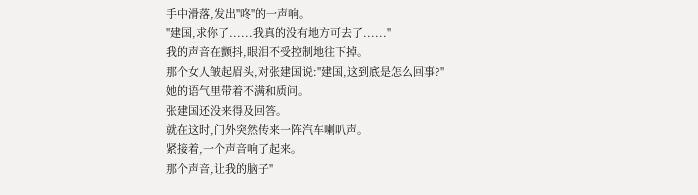手中滑落,发出"咚"的一声响。
"建国,求你了......我真的没有地方可去了......"
我的声音在颤抖,眼泪不受控制地往下掉。
那个女人皱起眉头,对张建国说:"建国,这到底是怎么回事?"
她的语气里带着不满和质问。
张建国还没来得及回答。
就在这时,门外突然传来一阵汽车喇叭声。
紧接着,一个声音响了起来。
那个声音,让我的脑子"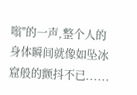嗡"的一声,整个人的身体瞬间就像如坠冰窟般的颤抖不已......